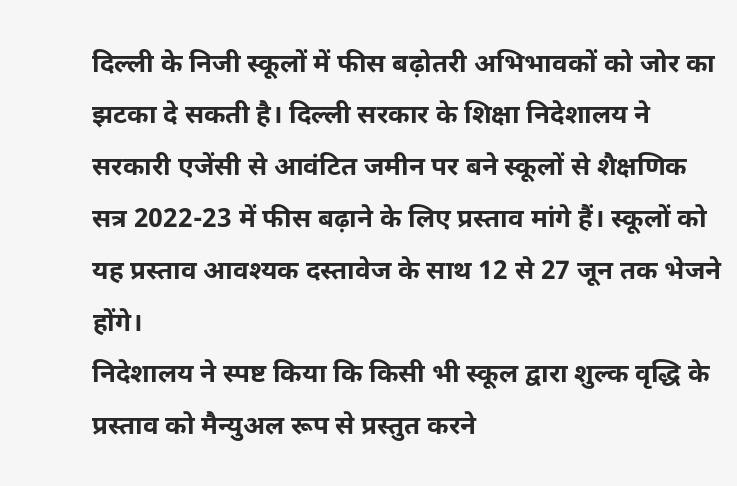दिल्ली के निजी स्कूलों में फीस बढ़ोतरी अभिभावकों को जोर का झटका दे सकती है। दिल्ली सरकार के शिक्षा निदेशालय ने सरकारी एजेंसी से आवंटित जमीन पर बने स्कूलों से शैक्षणिक सत्र 2022-23 में फीस बढ़ाने के लिए प्रस्ताव मांगे हैं। स्कूलों को यह प्रस्ताव आवश्यक दस्तावेज के साथ 12 से 27 जून तक भेजने होंगे।
निदेशालय ने स्पष्ट किया कि किसी भी स्कूल द्वारा शुल्क वृद्धि के प्रस्ताव को मैन्युअल रूप से प्रस्तुत करने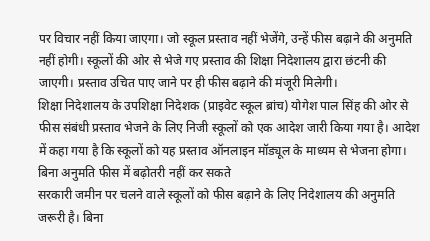पर विचार नहीं किया जाएगा। जो स्कूल प्रस्ताव नहीं भेजेंगे, उन्हें फीस बढ़ाने की अनुमति नहीं होगी। स्कूलों की ओर से भेजे गए प्रस्ताव की शिक्षा निदेशालय द्वारा छंटनी की जाएगी। प्रस्ताव उचित पाए जाने पर ही फीस बढ़ाने की मंजूरी मिलेगी।
शिक्षा निदेशालय के उपशिक्षा निदेशक (प्राइवेट स्कूल ब्रांच) योगेश पाल सिंह की ओर से फीस संबंधी प्रस्ताव भेजने के लिए निजी स्कूलों को एक आदेश जारी किया गया है। आदेश में कहा गया है कि स्कूलों को यह प्रस्ताव ऑनलाइन मॉड्यूल के माध्यम से भेजना होगा।
बिना अनुमति फीस में बढ़ोतरी नहीं कर सकते
सरकारी जमीन पर चलने वाले स्कूलों को फीस बढ़ाने के लिए निदेशालय की अनुमति जरूरी है। बिना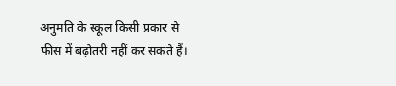अनुमति के स्कूल किसी प्रकार से फीस में बढ़ोतरी नहीं कर सकते हैं।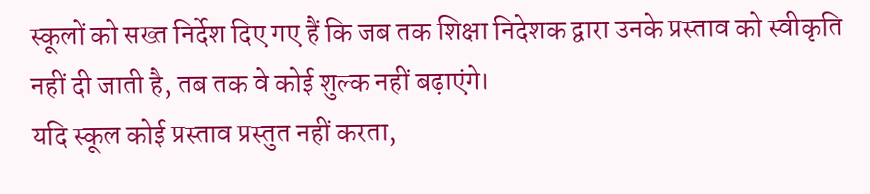स्कूलों को सख्त निर्देश दिए गए हैं कि जब तक शिक्षा निदेशक द्वारा उनके प्रस्ताव को स्वीकृति नहीं दी जाती है, तब तक वे कोई शुल्क नहीं बढ़ाएंगे।
यदि स्कूल कोई प्रस्ताव प्रस्तुत नहीं करता,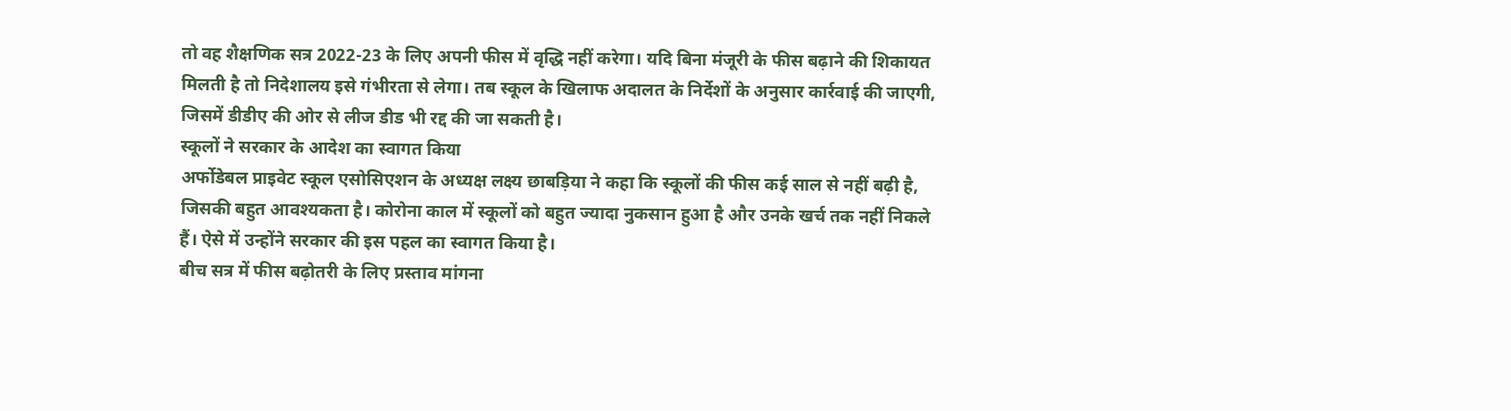तो वह शैक्षणिक सत्र 2022-23 के लिए अपनी फीस में वृद्धि नहीं करेगा। यदि बिना मंजूरी के फीस बढ़ाने की शिकायत मिलती है तो निदेशालय इसे गंभीरता से लेगा। तब स्कूल के खिलाफ अदालत के निर्देशों के अनुसार कार्रवाई की जाएगी, जिसमें डीडीए की ओर से लीज डीड भी रद्द की जा सकती है।
स्कूलों ने सरकार के आदेश का स्वागत किया
अर्फोडेबल प्राइवेट स्कूल एसोसिएशन के अध्यक्ष लक्ष्य छाबड़िया ने कहा कि स्कूलों की फीस कई साल से नहीं बढ़ी है, जिसकी बहुत आवश्यकता है। कोरोना काल में स्कूलों को बहुत ज्यादा नुकसान हुआ है और उनके खर्च तक नहीं निकले हैं। ऐसे में उन्होंने सरकार की इस पहल का स्वागत किया है।
बीच सत्र में फीस बढ़ोतरी के लिए प्रस्ताव मांगना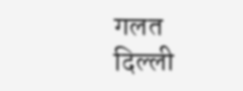गलत
दिल्ली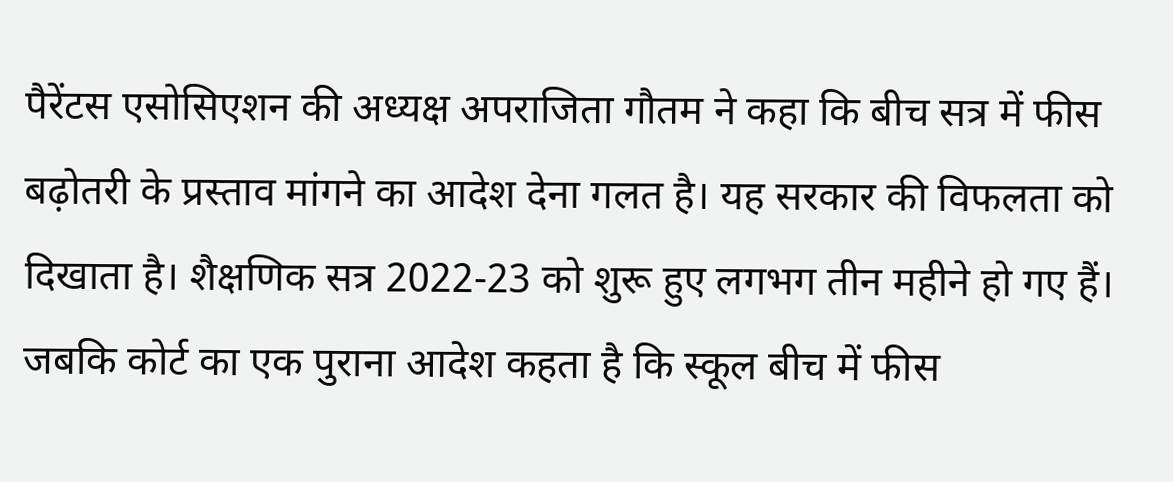पैरेंटस एसोसिएशन की अध्यक्ष अपराजिता गौतम ने कहा कि बीच सत्र में फीस बढ़ोतरी के प्रस्ताव मांगने का आदेश देना गलत है। यह सरकार की विफलता को दिखाता है। शैक्षणिक सत्र 2022-23 को शुरू हुए लगभग तीन महीने हो गए हैं। जबकि कोर्ट का एक पुराना आदेश कहता है कि स्कूल बीच में फीस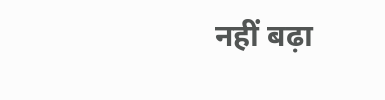नहीं बढ़ा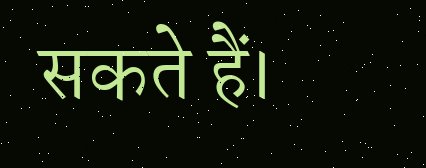सकते हैं।